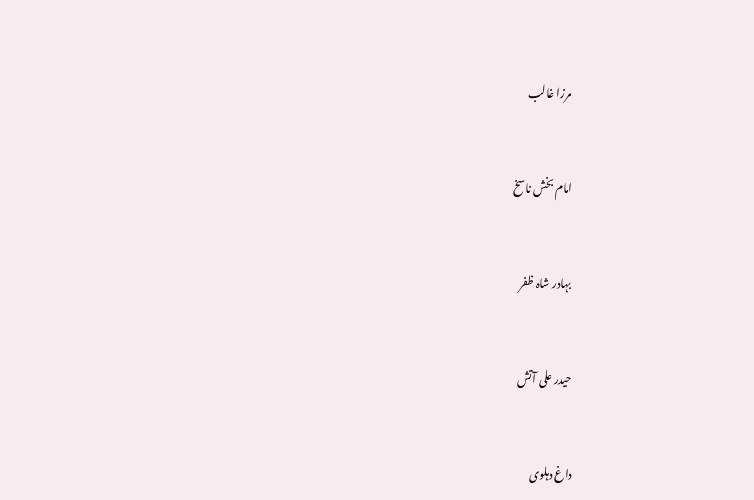مرزا غالب


امام بخش ناسخ


بہادر شاہ ظفر


حیدر علی آتش


داغ دہلوی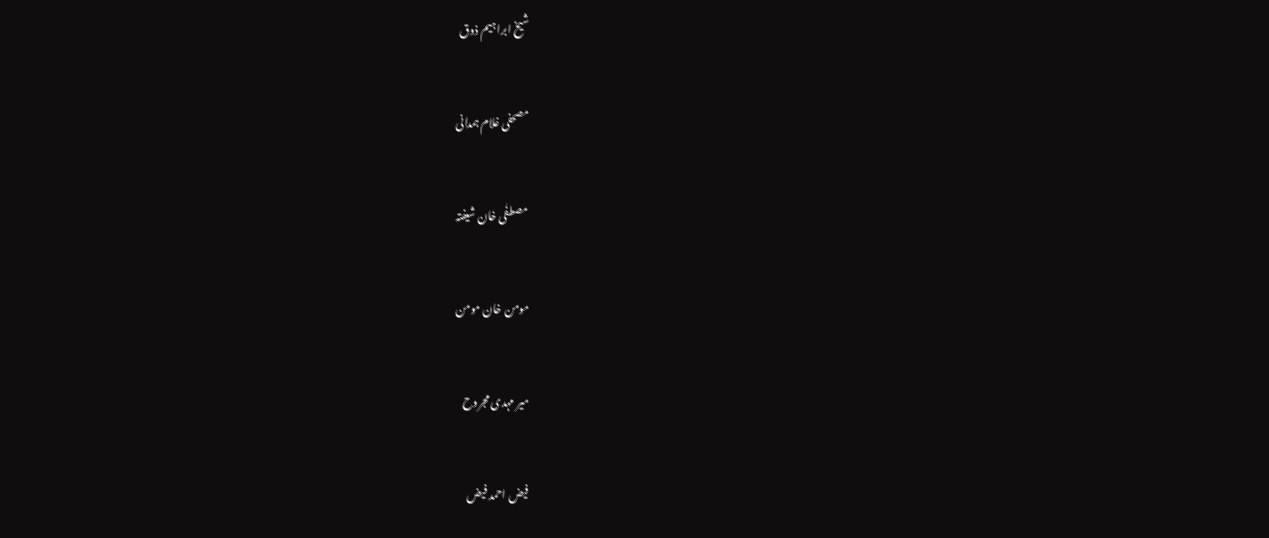شیخ ابراہیم ذوق


مصحفی غلام ہمدانی


مصطفٰی خان شیفتہ


مومن خان مومن


میر مہدی مجروح


فیض احمد فیض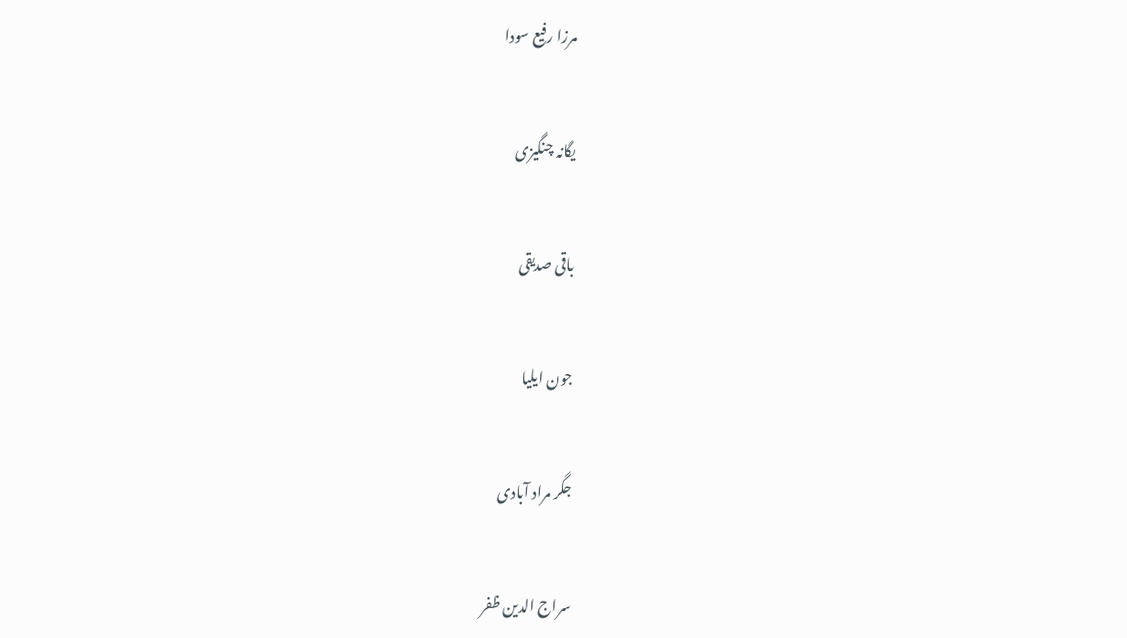مرزا رفیع سودا


یگانہ چنگیزی


باقی صدیقی


جون ایلیا


جگر مراد آبادی


سراج الدین ظفر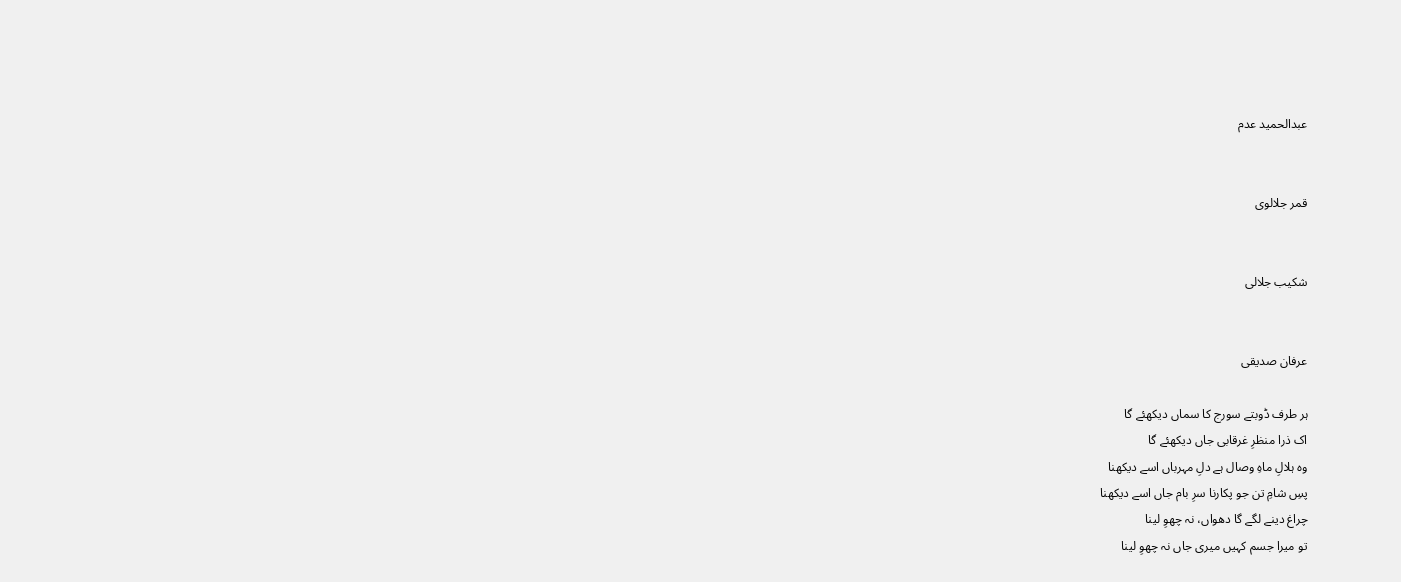عبدالحمید عدم


قمر جلالوی


شکیب جلالی


عرفان صدیقی

ہر طرف ڈوبتے سورج کا سماں دیکھئے گا
اک ذرا منظرِ غرقابی جاں دیکھئے گا
وہ ہلالِ ماہِ وصال ہے دلِ مہرباں اسے دیکھنا
پسِ شامِ تن جو پکارنا سرِ بام جاں اسے دیکھنا
چراغ دینے لگے گا دھواں، نہ چھوِ لینا
تو میرا جسم کہیں میری جاں نہ چھوِ لینا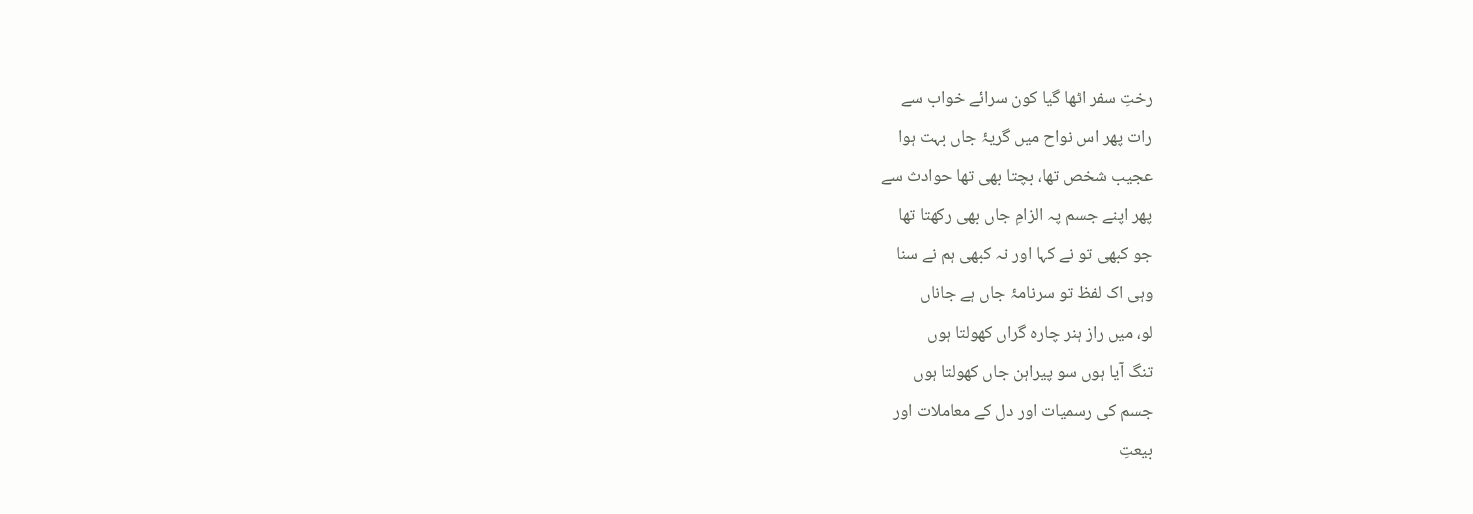رختِ سفر اٹھا گیا کون سرائے خواب سے
رات پھر اس نواح میں گریۂ جاں بہت ہوا
عجیب شخص تھا، بچتا بھی تھا حوادث سے
پھر اپنے جسم پہ الزامِ جاں بھی رکھتا تھا
جو کبھی تو نے کہا اور نہ کبھی ہم نے سنا
وہی اک لفظ تو سرنامۂ جاں ہے جاناں
لو، میں راز ہنر چارہ گراں کھولتا ہوں
تنگ آیا ہوں سو پیراہن جاں کھولتا ہوں
جسم کی رسمیات اور دل کے معاملات اور
بیعتِ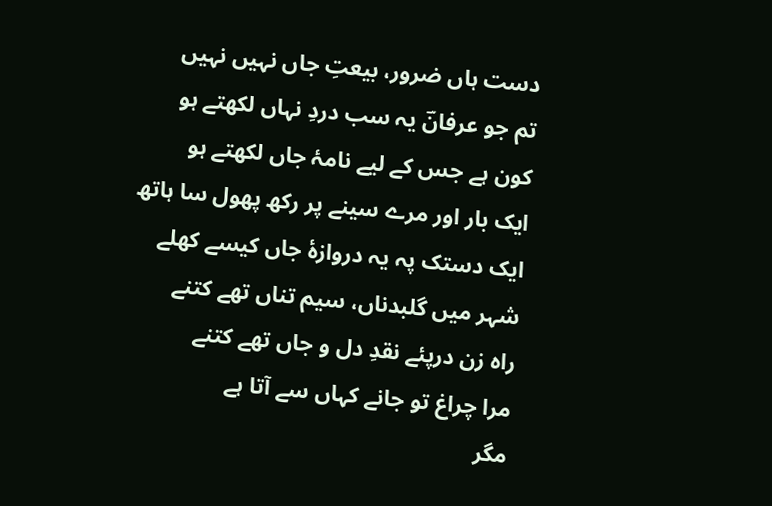دست ہاں ضرور، بیعتِ جاں نہیں نہیں
تم جو عرفانؔ یہ سب دردِ نہاں لکھتے ہو
کون ہے جس کے لیے نامۂ جاں لکھتے ہو
ایک بار اور مرے سینے پر رکھ پھول سا ہاتھ
ایک دستک پہ یہ دروازۂ جاں کیسے کھلے
شہر میں گلبدناں، سیم تناں تھے کتنے
راہ زن درپئے نقدِ دل و جاں تھے کتنے
مرا چراغ تو جانے کہاں سے آتا ہے
مگر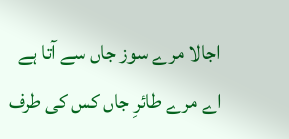اجالا مرے سوز جاں سے آتا ہے
اے مرے طائرِ جاں کس کی طرف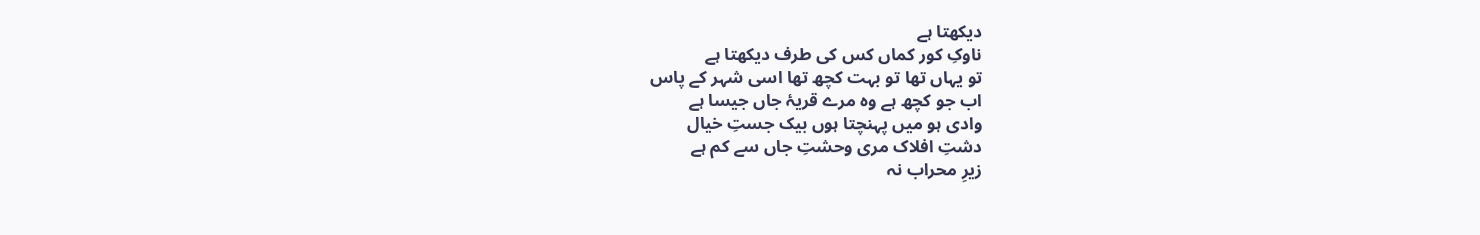دیکھتا ہے
ناوکِ کور کماں کس کی طرف دیکھتا ہے
تو یہاں تھا تو بہت کچھ تھا اسی شہر کے پاس
اب جو کچھ ہے وہ مرے قریۂ جاں جیسا ہے
وادی ہو میں پہنچتا ہوں بیک جستِ خیال
دشتِ افلاک مری وحشتِ جاں سے کم ہے
زیرِ محراب نہ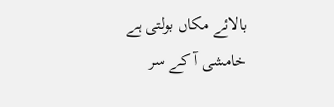بالائے مکاں بولتی ہے
خامشی آ کے سر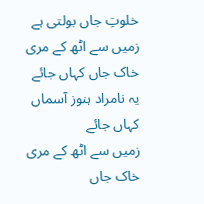خلوتِ جاں بولتی ہے
زمیں سے اٹھ کے مری خاک جاں کہاں جائے
یہ نامراد ہنوز آسماں کہاں جائے
زمیں سے اٹھ کے مری خاک جاں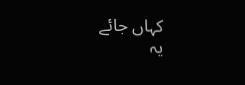کہاں جائے
یہ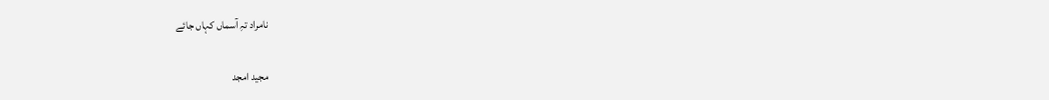نامراد تہِ آسماں کہاں جائے

مجید امجد